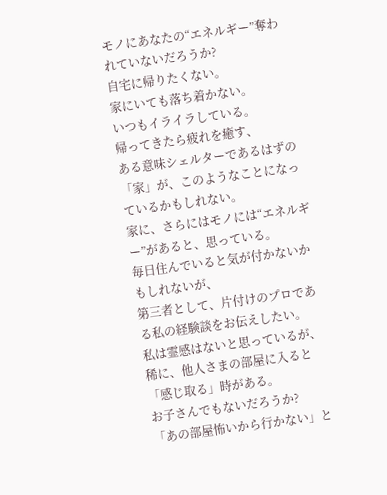モノにあなたの“エネルギー”奪われていないだろうか?
自宅に帰りたくない。
家にいても落ち着かない。
いつもイライラしている。
帰ってきたら疲れを癒す、
ある意味シェルターであるはずの「家」が、このようなことになっているかもしれない。
家に、さらにはモノには“エネルギー”があると、思っている。
毎日住んでいると気が付かないかもしれないが、
第三者として、片付けのプロである私の経験談をお伝えしたい。
私は霊感はないと思っているが、
稀に、他人さまの部屋に入ると「感じ取る」時がある。
お子さんでもないだろうか?
「あの部屋怖いから行かない」と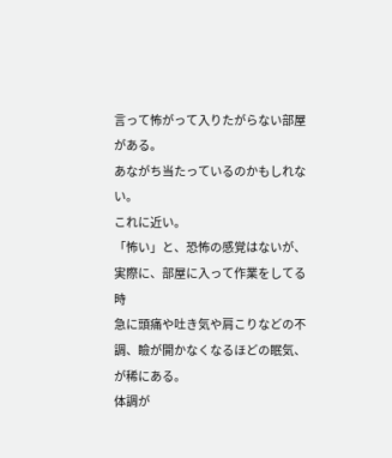言って怖がって入りたがらない部屋がある。
あながち当たっているのかもしれない。
これに近い。
「怖い」と、恐怖の感覚はないが、
実際に、部屋に入って作業をしてる時
急に頭痛や吐き気や肩こりなどの不調、瞼が開かなくなるほどの眠気、が稀にある。
体調が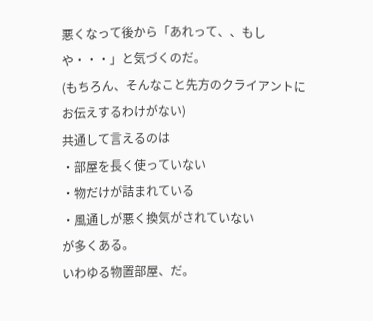悪くなって後から「あれって、、もしや・・・」と気づくのだ。
(もちろん、そんなこと先方のクライアントにお伝えするわけがない)
共通して言えるのは
・部屋を長く使っていない
・物だけが詰まれている
・風通しが悪く換気がされていない
が多くある。
いわゆる物置部屋、だ。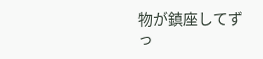物が鎮座してずっ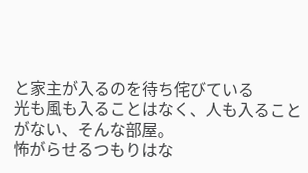と家主が入るのを待ち侘びている
光も風も入ることはなく、人も入ることがない、そんな部屋。
怖がらせるつもりはな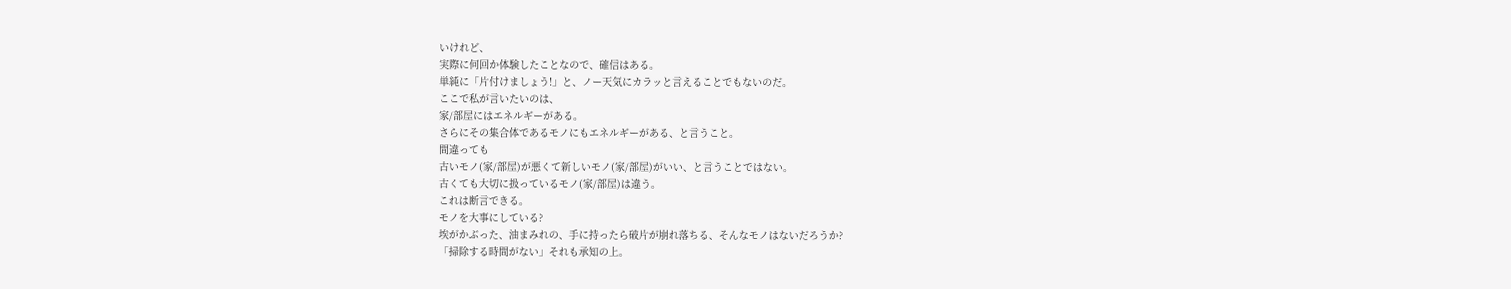いけれど、
実際に何回か体験したことなので、確信はある。
単純に「片付けましょう!」と、ノー天気にカラッと言えることでもないのだ。
ここで私が言いたいのは、
家/部屋にはエネルギーがある。
さらにその集合体であるモノにもエネルギーがある、と言うこと。
間違っても
古いモノ(家/部屋)が悪くて新しいモノ(家/部屋)がいい、と言うことではない。
古くても大切に扱っているモノ(家/部屋)は違う。
これは断言できる。
モノを大事にしている?
埃がかぶった、油まみれの、手に持ったら破片が崩れ落ちる、そんなモノはないだろうか?
「掃除する時間がない」それも承知の上。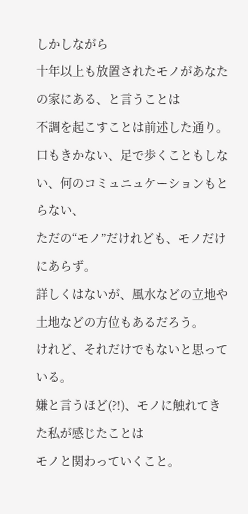しかしながら
十年以上も放置されたモノがあなたの家にある、と言うことは
不調を起こすことは前述した通り。
口もきかない、足で歩くこともしない、何のコミュニュケーションもとらない、
ただの“モノ”だけれども、モノだけにあらず。
詳しくはないが、風水などの立地や土地などの方位もあるだろう。
けれど、それだけでもないと思っている。
嫌と言うほど(?!)、モノに触れてきた私が感じたことは
モノと関わっていくこと。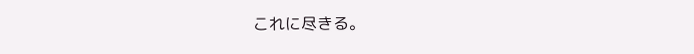これに尽きる。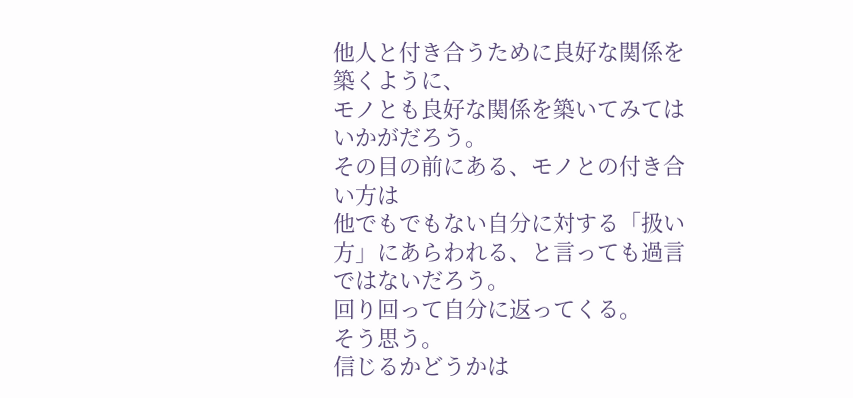他人と付き合うために良好な関係を築くように、
モノとも良好な関係を築いてみてはいかがだろう。
その目の前にある、モノとの付き合い方は
他でもでもない自分に対する「扱い方」にあらわれる、と言っても過言ではないだろう。
回り回って自分に返ってくる。
そう思う。
信じるかどうかは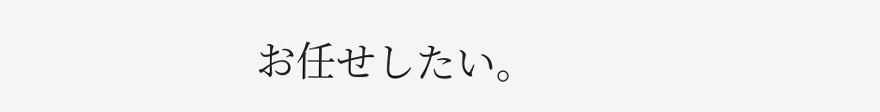お任せしたい。